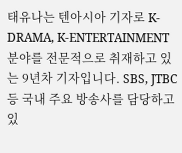태유나는 텐아시아 기자로 K-DRAMA, K-ENTERTAINMENT 분야를 전문적으로 취재하고 있는 9년차 기자입니다. SBS, JTBC 등 국내 주요 방송사를 담당하고 있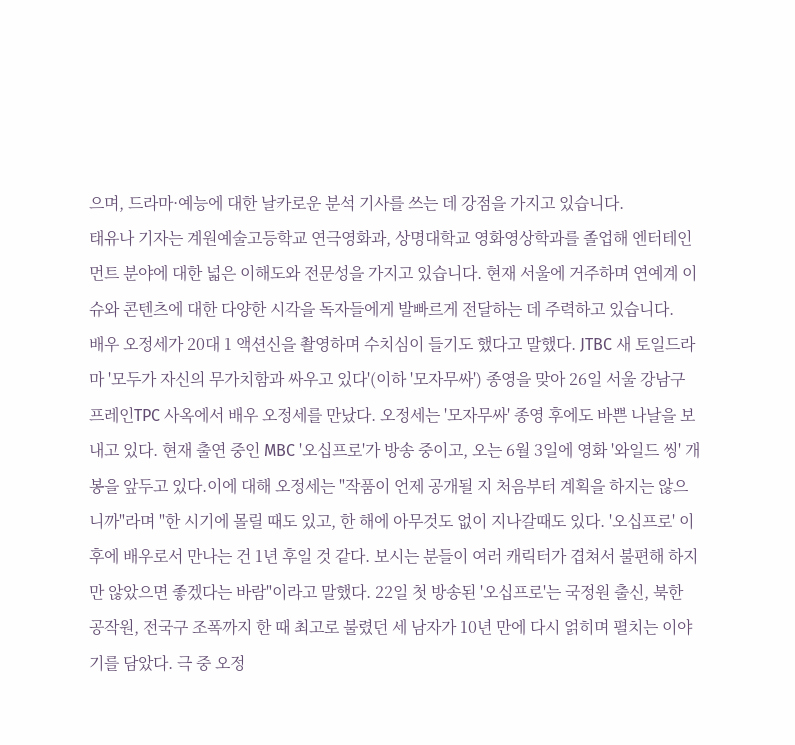으며, 드라마·예능에 대한 날카로운 분석 기사를 쓰는 데 강점을 가지고 있습니다.
태유나 기자는 계원예술고등학교 연극영화과, 상명대학교 영화영상학과를 졸업해 엔터테인먼트 분야에 대한 넓은 이해도와 전문성을 가지고 있습니다. 현재 서울에 거주하며 연예계 이슈와 콘텐츠에 대한 다양한 시각을 독자들에게 발빠르게 전달하는 데 주력하고 있습니다.
배우 오정세가 20대 1 액션신을 촬영하며 수치심이 들기도 했다고 말했다. JTBC 새 토일드라마 '모두가 자신의 무가치함과 싸우고 있다'(이하 '모자무싸') 종영을 맞아 26일 서울 강남구 프레인TPC 사옥에서 배우 오정세를 만났다. 오정세는 '모자무싸' 종영 후에도 바쁜 나날을 보내고 있다. 현재 출연 중인 MBC '오십프로'가 방송 중이고, 오는 6월 3일에 영화 '와일드 씽' 개봉을 앞두고 있다.이에 대해 오정세는 "작품이 언제 공개될 지 처음부터 계획을 하지는 않으니까"라며 "한 시기에 몰릴 때도 있고, 한 해에 아무것도 없이 지나갈때도 있다. '오십프로' 이후에 배우로서 만나는 건 1년 후일 것 같다. 보시는 분들이 여러 캐릭터가 겹쳐서 불편해 하지만 않았으면 좋겠다는 바람"이라고 말했다. 22일 첫 방송된 '오십프로'는 국정원 출신, 북한 공작원, 전국구 조폭까지 한 때 최고로 불렸던 세 남자가 10년 만에 다시 얽히며 펼치는 이야기를 담았다. 극 중 오정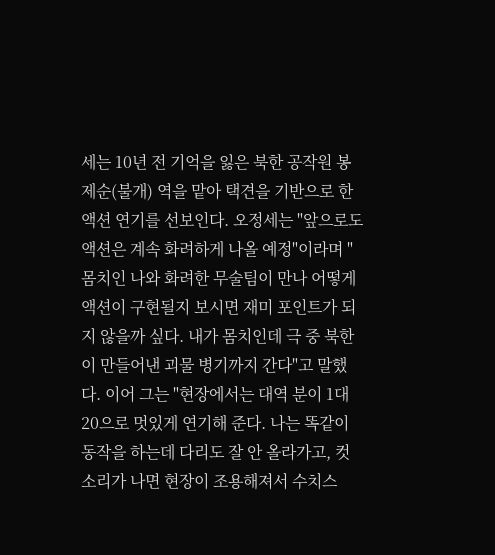세는 10년 전 기억을 잃은 북한 공작원 봉제순(불개) 역을 맡아 택견을 기반으로 한 액션 연기를 선보인다. 오정세는 "앞으로도 액션은 계속 화려하게 나올 예정"이라며 "몸치인 나와 화려한 무술팀이 만나 어떻게 액션이 구현될지 보시면 재미 포인트가 되지 않을까 싶다. 내가 몸치인데 극 중 북한이 만들어낸 괴물 병기까지 간다"고 말했다. 이어 그는 "현장에서는 대역 분이 1대 20으로 멋있게 연기해 준다. 나는 똑같이 동작을 하는데 다리도 잘 안 올라가고, 컷 소리가 나면 현장이 조용해져서 수치스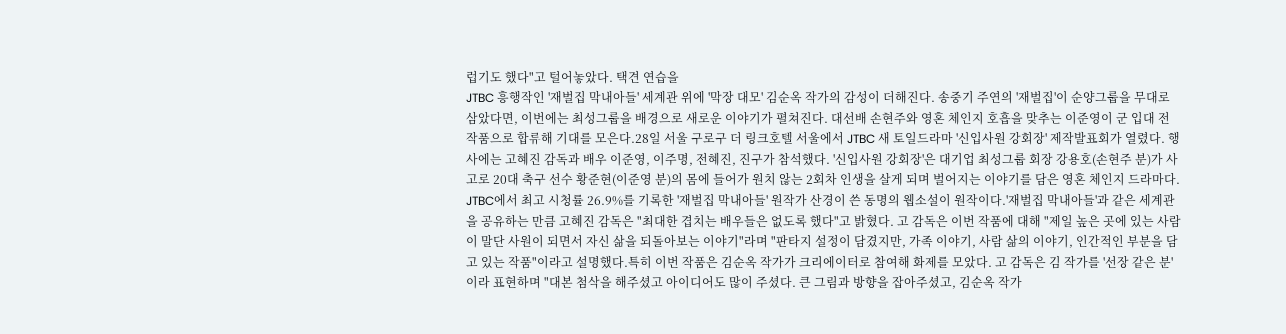럽기도 했다"고 털어놓았다. 택견 연습을
JTBC 흥행작인 '재벌집 막내아들' 세계관 위에 '막장 대모' 김순옥 작가의 감성이 더해진다. 송중기 주연의 '재벌집'이 순양그룹을 무대로 삼았다면, 이번에는 최성그룹을 배경으로 새로운 이야기가 펼쳐진다. 대선배 손현주와 영혼 체인지 호흡을 맞추는 이준영이 군 입대 전 작품으로 합류해 기대를 모은다.28일 서울 구로구 더 링크호텔 서울에서 JTBC 새 토일드라마 '신입사원 강회장' 제작발표회가 열렸다. 행사에는 고혜진 감독과 배우 이준영, 이주명, 전혜진, 진구가 참석했다. '신입사원 강회장'은 대기업 최성그룹 회장 강용호(손현주 분)가 사고로 20대 축구 선수 황준현(이준영 분)의 몸에 들어가 원치 않는 2회차 인생을 살게 되며 벌어지는 이야기를 담은 영혼 체인지 드라마다. JTBC에서 최고 시청률 26.9%를 기록한 '재벌집 막내아들' 원작가 산경이 쓴 동명의 웹소설이 원작이다.'재벌집 막내아들'과 같은 세계관을 공유하는 만큼 고혜진 감독은 "최대한 겹치는 배우들은 없도록 했다"고 밝혔다. 고 감독은 이번 작품에 대해 "제일 높은 곳에 있는 사람이 말단 사원이 되면서 자신 삶을 되돌아보는 이야기"라며 "판타지 설정이 담겼지만, 가족 이야기, 사람 삶의 이야기, 인간적인 부분을 담고 있는 작품"이라고 설명했다.특히 이번 작품은 김순옥 작가가 크리에이터로 참여해 화제를 모았다. 고 감독은 김 작가를 '선장 같은 분'이라 표현하며 "대본 첨삭을 해주셨고 아이디어도 많이 주셨다. 큰 그림과 방향을 잡아주셨고, 김순옥 작가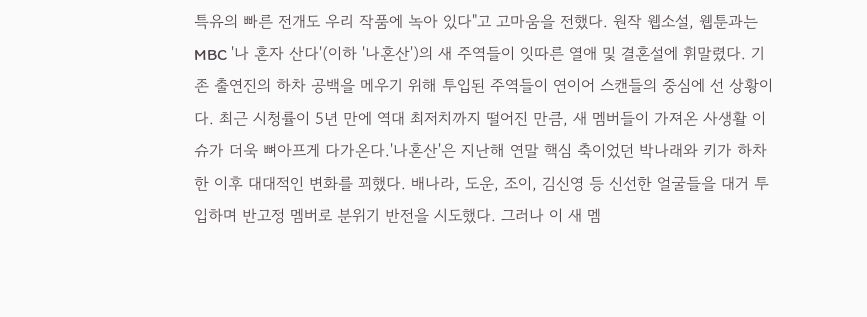특유의 빠른 전개도 우리 작품에 녹아 있다"고 고마움을 전했다. 원작 웹소설, 웹툰과는
MBC '나 혼자 산다'(이하 '나혼산')의 새 주역들이 잇따른 열애 및 결혼설에 휘말렸다. 기존 출연진의 하차 공백을 메우기 위해 투입된 주역들이 연이어 스캔들의 중심에 선 상황이다. 최근 시청률이 5년 만에 역대 최저치까지 떨어진 만큼, 새 멤버들이 가져온 사생활 이슈가 더욱 뼈아프게 다가온다.'나혼산'은 지난해 연말 핵심 축이었던 박나래와 키가 하차한 이후 대대적인 변화를 꾀했다. 배나라, 도운, 조이, 김신영 등 신선한 얼굴들을 대거 투입하며 반고정 멤버로 분위기 반전을 시도했다. 그러나 이 새 멤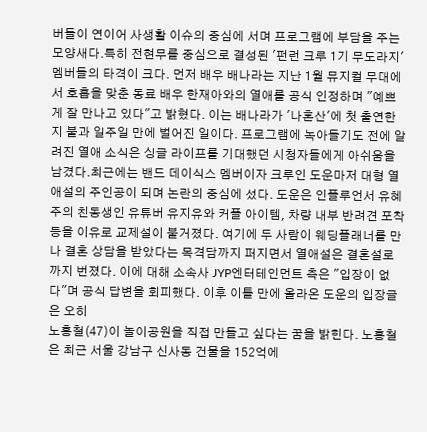버들이 연이어 사생활 이슈의 중심에 서며 프로그램에 부담을 주는 모양새다.특히 전현무를 중심으로 결성된 '펀런 크루 1기 무도라지' 멤버들의 타격이 크다. 먼저 배우 배나라는 지난 1월 뮤지컬 무대에서 호흡을 맞춘 동료 배우 한재아와의 열애를 공식 인정하며 "예쁘게 잘 만나고 있다"고 밝혔다. 이는 배나라가 '나혼산'에 첫 출연한 지 불과 일주일 만에 벌어진 일이다. 프로그램에 녹아들기도 전에 알려진 열애 소식은 싱글 라이프를 기대했던 시청자들에게 아쉬움을 남겼다.최근에는 밴드 데이식스 멤버이자 크루인 도운마저 대형 열애설의 주인공이 되며 논란의 중심에 섰다. 도운은 인플루언서 유혜주의 친동생인 유튜버 유지유와 커플 아이템, 차량 내부 반려견 포착 등을 이유로 교제설이 불거졌다. 여기에 두 사람이 웨딩플래너를 만나 결혼 상담을 받았다는 목격담까지 퍼지면서 열애설은 결혼설로까지 번졌다. 이에 대해 소속사 JYP엔터테인먼트 측은 "입장이 없다"며 공식 답변을 회피했다. 이후 이틀 만에 올라온 도운의 입장글은 오히
노홍철(47)이 놀이공원을 직접 만들고 싶다는 꿈을 밝힌다. 노홍철은 최근 서울 강남구 신사동 건물을 152억에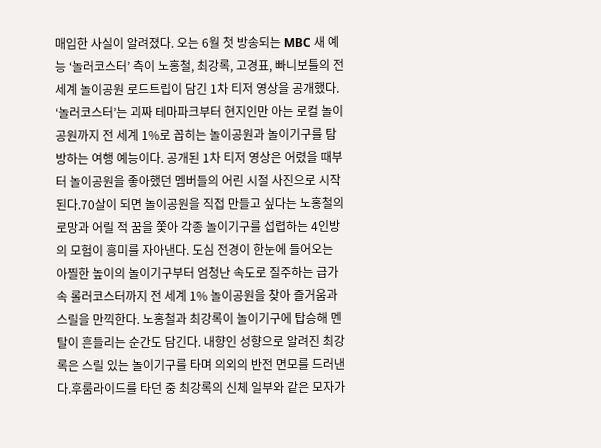매입한 사실이 알려졌다. 오는 6월 첫 방송되는 MBC 새 예능 ‘놀러코스터’ 측이 노홍철, 최강록, 고경표, 빠니보틀의 전 세계 놀이공원 로드트립이 담긴 1차 티저 영상을 공개했다. ‘놀러코스터’는 괴짜 테마파크부터 현지인만 아는 로컬 놀이공원까지 전 세계 1%로 꼽히는 놀이공원과 놀이기구를 탐방하는 여행 예능이다. 공개된 1차 티저 영상은 어렸을 때부터 놀이공원을 좋아했던 멤버들의 어린 시절 사진으로 시작된다.70살이 되면 놀이공원을 직접 만들고 싶다는 노홍철의 로망과 어릴 적 꿈을 쫓아 각종 놀이기구를 섭렵하는 4인방의 모험이 흥미를 자아낸다. 도심 전경이 한눈에 들어오는 아찔한 높이의 놀이기구부터 엄청난 속도로 질주하는 급가속 롤러코스터까지 전 세계 1% 놀이공원을 찾아 즐거움과 스릴을 만끽한다. 노홍철과 최강록이 놀이기구에 탑승해 멘탈이 흔들리는 순간도 담긴다. 내향인 성향으로 알려진 최강록은 스릴 있는 놀이기구를 타며 의외의 반전 면모를 드러낸다.후룸라이드를 타던 중 최강록의 신체 일부와 같은 모자가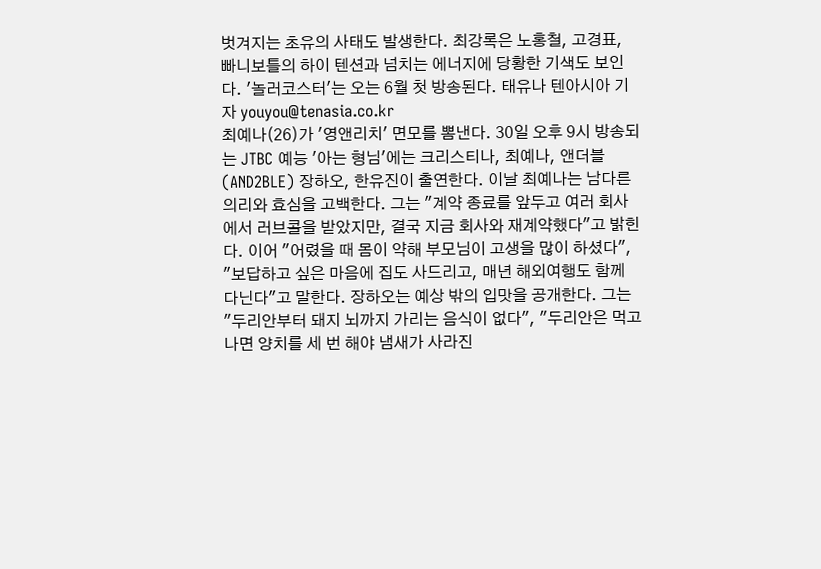벗겨지는 초유의 사태도 발생한다. 최강록은 노홍철, 고경표, 빠니보틀의 하이 텐션과 넘치는 에너지에 당황한 기색도 보인다. '놀러코스터'는 오는 6월 첫 방송된다. 태유나 텐아시아 기자 youyou@tenasia.co.kr
최예나(26)가 '영앤리치' 면모를 뽐낸다. 30일 오후 9시 방송되는 JTBC 예능 '아는 형님'에는 크리스티나, 최예나, 앤더블(AND2BLE) 장하오, 한유진이 출연한다. 이날 최예나는 남다른 의리와 효심을 고백한다. 그는 "계약 종료를 앞두고 여러 회사에서 러브콜을 받았지만, 결국 지금 회사와 재계약했다"고 밝힌다. 이어 "어렸을 때 몸이 약해 부모님이 고생을 많이 하셨다", "보답하고 싶은 마음에 집도 사드리고, 매년 해외여행도 함께 다닌다"고 말한다. 장하오는 예상 밖의 입맛을 공개한다. 그는 "두리안부터 돼지 뇌까지 가리는 음식이 없다", "두리안은 먹고 나면 양치를 세 번 해야 냄새가 사라진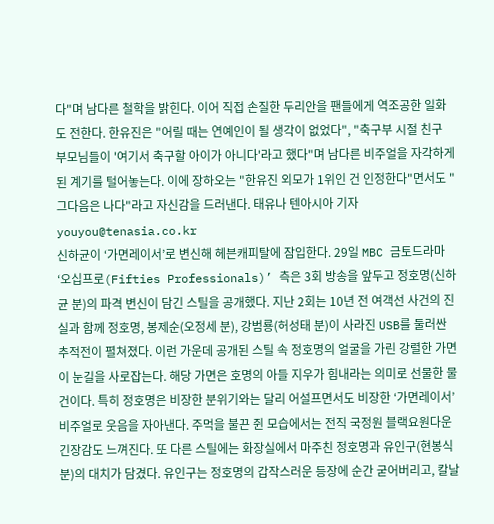다"며 남다른 철학을 밝힌다. 이어 직접 손질한 두리안을 팬들에게 역조공한 일화도 전한다. 한유진은 "어릴 때는 연예인이 될 생각이 없었다", "축구부 시절 친구 부모님들이 '여기서 축구할 아이가 아니다'라고 했다"며 남다른 비주얼을 자각하게 된 계기를 털어놓는다. 이에 장하오는 "한유진 외모가 1위인 건 인정한다"면서도 "그다음은 나다"라고 자신감을 드러낸다. 태유나 텐아시아 기자 youyou@tenasia.co.kr
신하균이 ‘가면레이서’로 변신해 헤븐캐피탈에 잠입한다. 29일 MBC 금토드라마 ‘오십프로(Fifties Professionals)’ 측은 3회 방송을 앞두고 정호명(신하균 분)의 파격 변신이 담긴 스틸을 공개했다. 지난 2회는 10년 전 여객선 사건의 진실과 함께 정호명, 봉제순(오정세 분), 강범룡(허성태 분)이 사라진 USB를 둘러싼 추적전이 펼쳐졌다. 이런 가운데 공개된 스틸 속 정호명의 얼굴을 가린 강렬한 가면이 눈길을 사로잡는다. 해당 가면은 호명의 아들 지우가 힘내라는 의미로 선물한 물건이다. 특히 정호명은 비장한 분위기와는 달리 어설프면서도 비장한 ‘가면레이서’ 비주얼로 웃음을 자아낸다. 주먹을 불끈 쥔 모습에서는 전직 국정원 블랙요원다운 긴장감도 느껴진다. 또 다른 스틸에는 화장실에서 마주친 정호명과 유인구(현봉식 분)의 대치가 담겼다. 유인구는 정호명의 갑작스러운 등장에 순간 굳어버리고, 칼날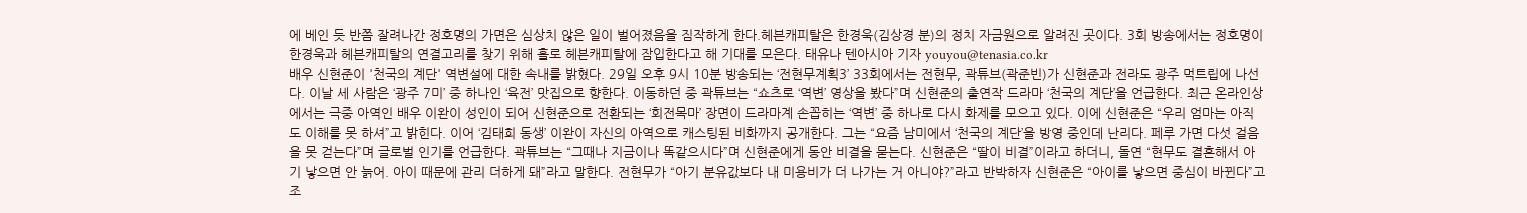에 베인 듯 반쯤 잘려나간 정호명의 가면은 심상치 않은 일이 벌어졌음을 짐작하게 한다.헤븐캐피탈은 한경욱(김상경 분)의 정치 자금원으로 알려진 곳이다. 3회 방송에서는 정호명이 한경욱과 헤븐캐피탈의 연결고리를 찾기 위해 홀로 헤븐캐피탈에 잠입한다고 해 기대를 모은다. 태유나 텐아시아 기자 youyou@tenasia.co.kr
배우 신현준이 '천국의 계단' 역변설에 대한 속내를 밝혔다. 29일 오후 9시 10분 방송되는 ‘전현무계획3’ 33회에서는 전현무, 곽튜브(곽준빈)가 신현준과 전라도 광주 먹트립에 나선다. 이날 세 사람은 ‘광주 7미’ 중 하나인 ‘육전’ 맛집으로 향한다. 이동하던 중 곽튜브는 “쇼츠로 ‘역변’ 영상을 봤다”며 신현준의 출연작 드라마 ‘천국의 계단’을 언급한다. 최근 온라인상에서는 극중 아역인 배우 이완이 성인이 되어 신현준으로 전환되는 ‘회전목마’ 장면이 드라마계 손꼽히는 ‘역변’ 중 하나로 다시 화제를 모으고 있다. 이에 신현준은 “우리 엄마는 아직도 이해를 못 하셔”고 밝힌다. 이어 ‘김태희 동생’ 이완이 자신의 아역으로 캐스팅된 비화까지 공개한다. 그는 “요즘 남미에서 ‘천국의 계단’을 방영 중인데 난리다. 페루 가면 다섯 걸음을 못 걷는다”며 글로벌 인기를 언급한다. 곽튜브는 “그때나 지금이나 똑같으시다”며 신현준에게 동안 비결을 묻는다. 신현준은 “딸이 비결”이라고 하더니, 돌연 “현무도 결혼해서 아기 낳으면 안 늙어. 아이 때문에 관리 더하게 돼”라고 말한다. 전현무가 “아기 분유값보다 내 미용비가 더 나가는 거 아니야?”라고 반박하자 신현준은 “아이를 낳으면 중심이 바뀐다”고 조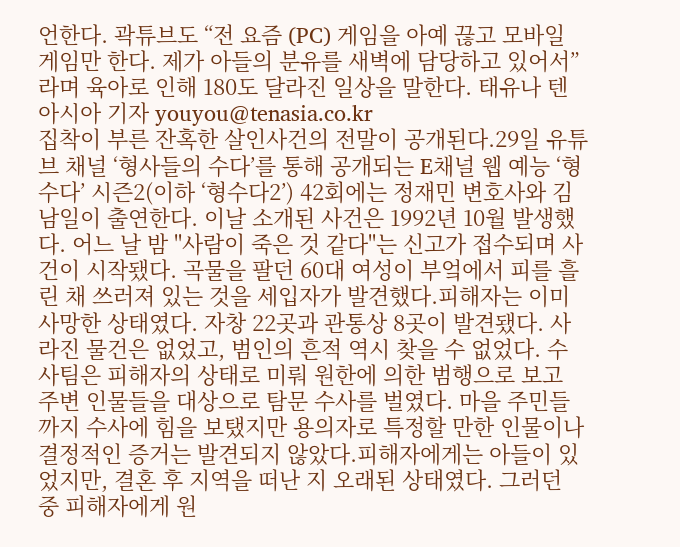언한다. 곽튜브도 “전 요즘 (PC) 게임을 아예 끊고 모바일 게임만 한다. 제가 아들의 분유를 새벽에 담당하고 있어서”라며 육아로 인해 180도 달라진 일상을 말한다. 태유나 텐아시아 기자 youyou@tenasia.co.kr
집착이 부른 잔혹한 살인사건의 전말이 공개된다.29일 유튜브 채널 ‘형사들의 수다’를 통해 공개되는 E채널 웹 예능 ‘형수다’ 시즌2(이하 ‘형수다2’) 42회에는 정재민 변호사와 김남일이 출연한다. 이날 소개된 사건은 1992년 10월 발생했다. 어느 날 밤 "사람이 죽은 것 같다"는 신고가 접수되며 사건이 시작됐다. 곡물을 팔던 60대 여성이 부엌에서 피를 흘린 채 쓰러져 있는 것을 세입자가 발견했다.피해자는 이미 사망한 상태였다. 자창 22곳과 관통상 8곳이 발견됐다. 사라진 물건은 없었고, 범인의 흔적 역시 찾을 수 없었다. 수사팀은 피해자의 상태로 미뤄 원한에 의한 범행으로 보고 주변 인물들을 대상으로 탐문 수사를 벌였다. 마을 주민들까지 수사에 힘을 보탰지만 용의자로 특정할 만한 인물이나 결정적인 증거는 발견되지 않았다.피해자에게는 아들이 있었지만, 결혼 후 지역을 떠난 지 오래된 상태였다. 그러던 중 피해자에게 원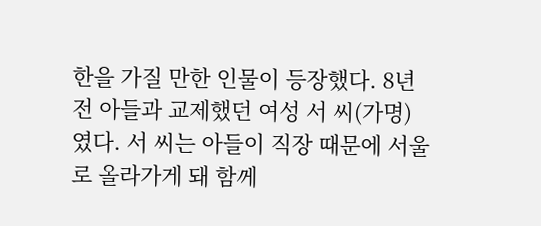한을 가질 만한 인물이 등장했다. 8년 전 아들과 교제했던 여성 서 씨(가명)였다. 서 씨는 아들이 직장 때문에 서울로 올라가게 돼 함께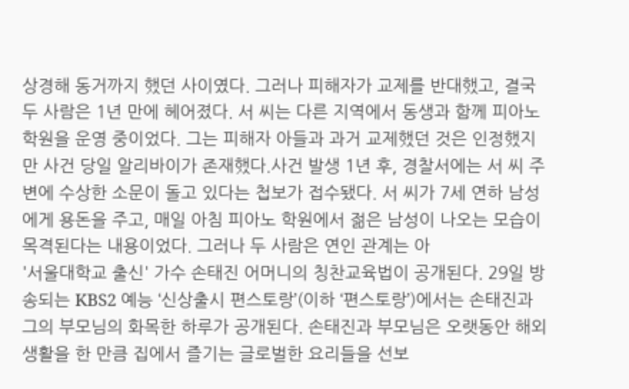상경해 동거까지 했던 사이였다. 그러나 피해자가 교제를 반대했고, 결국 두 사람은 1년 만에 헤어졌다. 서 씨는 다른 지역에서 동생과 함께 피아노 학원을 운영 중이었다. 그는 피해자 아들과 과거 교제했던 것은 인정했지만 사건 당일 알리바이가 존재했다.사건 발생 1년 후, 경찰서에는 서 씨 주변에 수상한 소문이 돌고 있다는 첩보가 접수됐다. 서 씨가 7세 연하 남성에게 용돈을 주고, 매일 아침 피아노 학원에서 젊은 남성이 나오는 모습이 목격된다는 내용이었다. 그러나 두 사람은 연인 관계는 아
'서울대학교 출신' 가수 손태진 어머니의 칭찬교육법이 공개된다. 29일 방송되는 KBS2 예능 ‘신상출시 편스토랑’(이하 ‘편스토랑’)에서는 손태진과 그의 부모님의 화목한 하루가 공개된다. 손태진과 부모님은 오랫동안 해외 생활을 한 만큼 집에서 즐기는 글로벌한 요리들을 선보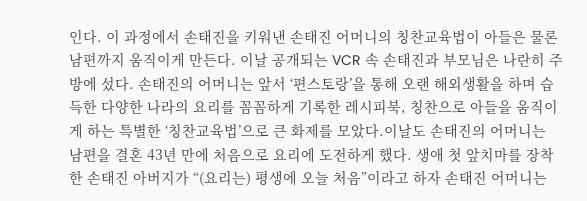인다. 이 과정에서 손태진을 키워낸 손태진 어머니의 칭찬교육법이 아들은 물론 남편까지 움직이게 만든다. 이날 공개되는 VCR 속 손태진과 부모님은 나란히 주방에 섰다. 손태진의 어머니는 앞서 ‘편스토랑’을 통해 오랜 해외생활을 하며 습득한 다양한 나라의 요리를 꼼꼼하게 기록한 레시피북, 칭찬으로 아들을 움직이게 하는 특별한 ‘칭찬교육법’으로 큰 화제를 모았다.이날도 손태진의 어머니는 남편을 결혼 43년 만에 처음으로 요리에 도전하게 했다. 생애 첫 앞치마를 장착한 손태진 아버지가 “(요리는) 평생에 오늘 처음”이라고 하자 손태진 어머니는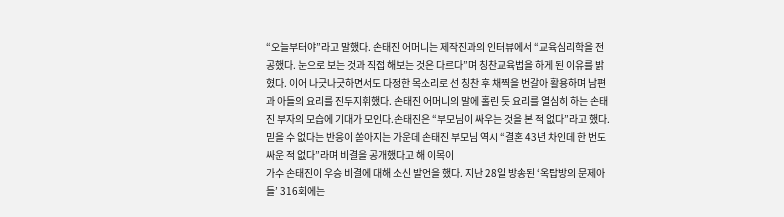“오늘부터야”라고 말했다. 손태진 어머니는 제작진과의 인터뷰에서 “교육심리학을 전공했다. 눈으로 보는 것과 직접 해보는 것은 다르다”며 칭찬교육법을 하게 된 이유를 밝혔다. 이어 나긋나긋하면서도 다정한 목소리로 선 칭찬 후 채찍을 번갈아 활용하며 남편과 아들의 요리를 진두지휘했다. 손태진 어머니의 말에 홀린 듯 요리를 열심히 하는 손태진 부자의 모습에 기대가 모인다.손태진은 “부모님이 싸우는 것을 본 적 없다”라고 했다. 믿을 수 없다는 반응이 쏟아지는 가운데 손태진 부모님 역시 “결혼 43년 차인데 한 번도 싸운 적 없다”라며 비결을 공개했다고 해 이목이
가수 손태진이 우승 비결에 대해 소신 발언을 했다. 지난 28일 방송된 ‘옥탑방의 문제아들’ 316회에는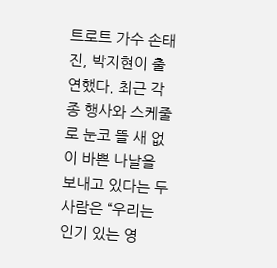트로트 가수 손태진, 박지현이 출연했다. 최근 각종 행사와 스케줄로 눈코 뜰 새 없이 바쁜 나날을 보내고 있다는 두 사람은 “우리는 인기 있는 영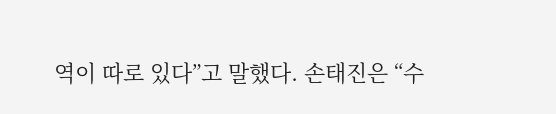역이 따로 있다”고 말했다. 손태진은 “수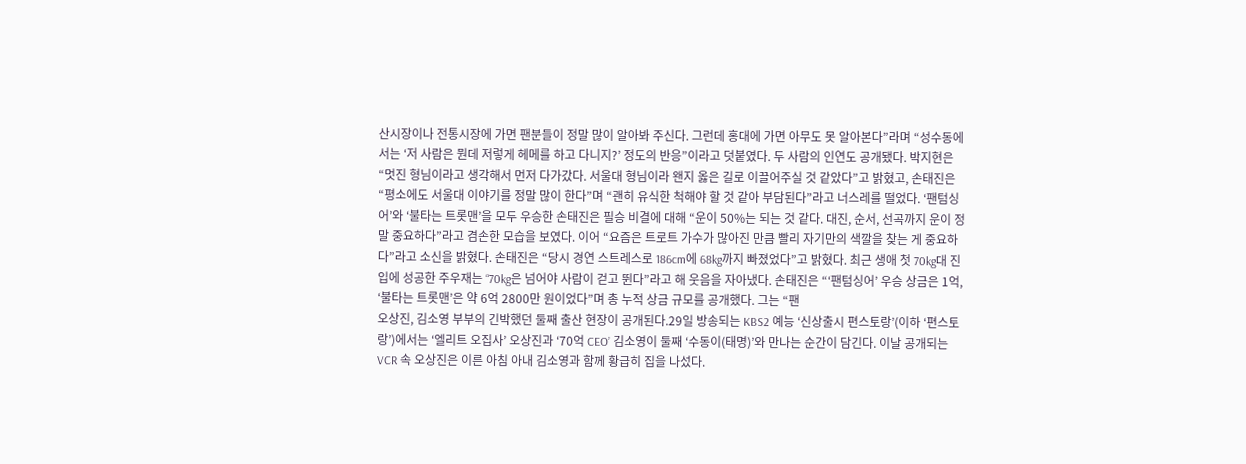산시장이나 전통시장에 가면 팬분들이 정말 많이 알아봐 주신다. 그런데 홍대에 가면 아무도 못 알아본다”라며 “성수동에서는 ‘저 사람은 뭔데 저렇게 헤메를 하고 다니지?’ 정도의 반응”이라고 덧붙였다. 두 사람의 인연도 공개됐다. 박지현은 “멋진 형님이라고 생각해서 먼저 다가갔다. 서울대 형님이라 왠지 옳은 길로 이끌어주실 것 같았다”고 밝혔고, 손태진은 “평소에도 서울대 이야기를 정말 많이 한다”며 “괜히 유식한 척해야 할 것 같아 부담된다”라고 너스레를 떨었다. ‘팬텀싱어’와 ‘불타는 트롯맨’을 모두 우승한 손태진은 필승 비결에 대해 “운이 50%는 되는 것 같다. 대진, 순서, 선곡까지 운이 정말 중요하다”라고 겸손한 모습을 보였다. 이어 “요즘은 트로트 가수가 많아진 만큼 빨리 자기만의 색깔을 찾는 게 중요하다”라고 소신을 밝혔다. 손태진은 “당시 경연 스트레스로 186cm에 68kg까지 빠졌었다”고 밝혔다. 최근 생애 첫 70kg대 진입에 성공한 주우재는 “70kg은 넘어야 사람이 걷고 뛴다”라고 해 웃음을 자아냈다. 손태진은 “‘팬텀싱어’ 우승 상금은 1억, ‘불타는 트롯맨’은 약 6억 2800만 원이었다”며 총 누적 상금 규모를 공개했다. 그는 “팬
오상진, 김소영 부부의 긴박했던 둘째 출산 현장이 공개된다.29일 방송되는 KBS2 예능 ‘신상출시 편스토랑’(이하 ‘편스토랑’)에서는 ‘엘리트 오집사’ 오상진과 ‘70억 CEO’ 김소영이 둘째 ‘수동이(태명)’와 만나는 순간이 담긴다. 이날 공개되는 VCR 속 오상진은 이른 아침 아내 김소영과 함께 황급히 집을 나섰다.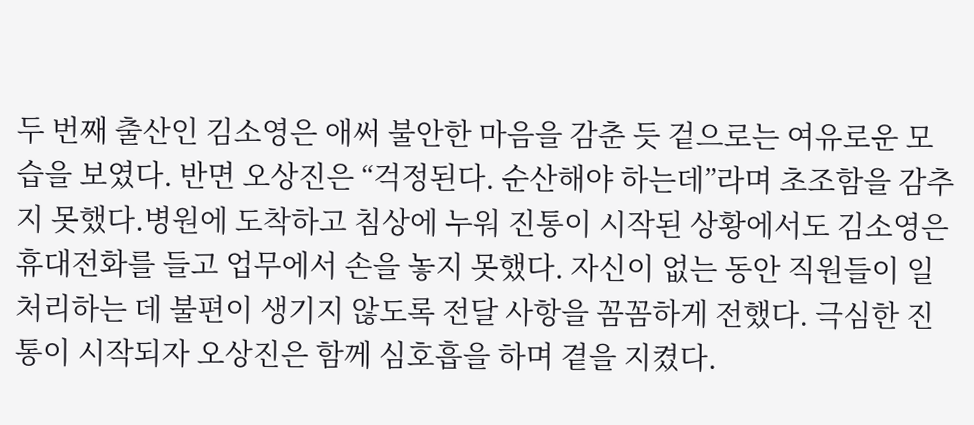두 번째 출산인 김소영은 애써 불안한 마음을 감춘 듯 겉으로는 여유로운 모습을 보였다. 반면 오상진은 “걱정된다. 순산해야 하는데”라며 초조함을 감추지 못했다.병원에 도착하고 침상에 누워 진통이 시작된 상황에서도 김소영은 휴대전화를 들고 업무에서 손을 놓지 못했다. 자신이 없는 동안 직원들이 일 처리하는 데 불편이 생기지 않도록 전달 사항을 꼼꼼하게 전했다. 극심한 진통이 시작되자 오상진은 함께 심호흡을 하며 곁을 지켰다.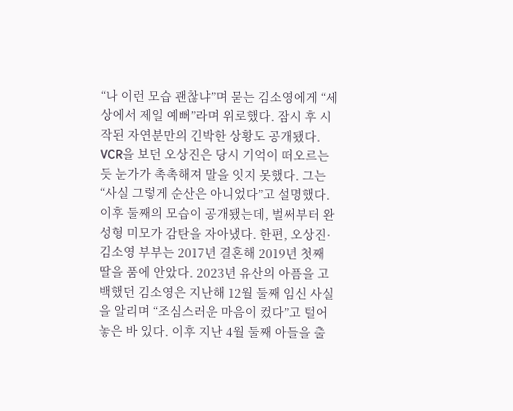“나 이런 모습 괜찮냐”며 묻는 김소영에게 “세상에서 제일 예뻐”라며 위로했다. 잠시 후 시작된 자연분만의 긴박한 상황도 공개됐다. VCR을 보던 오상진은 당시 기억이 떠오르는 듯 눈가가 촉촉해져 말을 잇지 못했다. 그는 “사실 그렇게 순산은 아니었다”고 설명했다. 이후 둘째의 모습이 공개됐는데, 벌써부터 완성형 미모가 감탄을 자아냈다. 한편, 오상진·김소영 부부는 2017년 결혼해 2019년 첫째 딸을 품에 안았다. 2023년 유산의 아픔을 고백했던 김소영은 지난해 12월 둘째 임신 사실을 알리며 “조심스러운 마음이 컸다”고 털어놓은 바 있다. 이후 지난 4월 둘째 아들을 출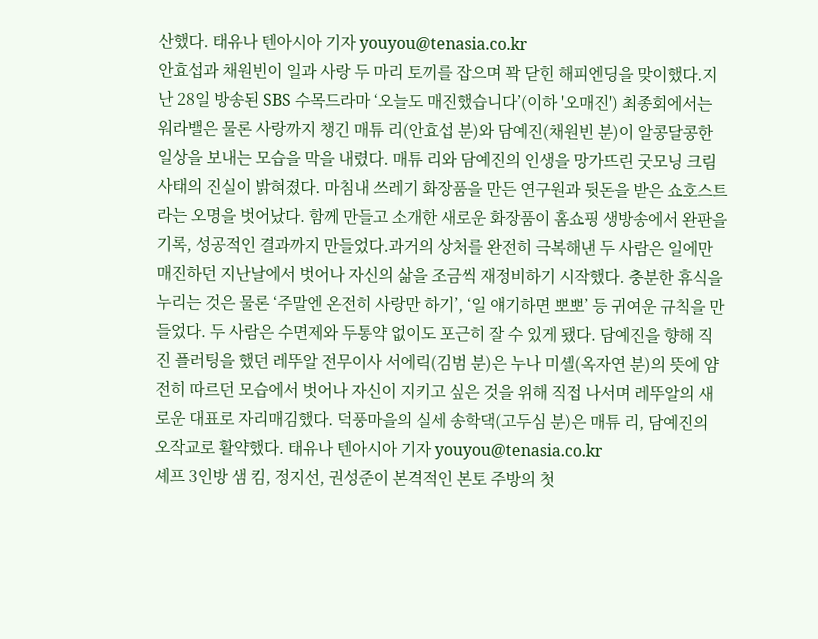산했다. 태유나 텐아시아 기자 youyou@tenasia.co.kr
안효섭과 채원빈이 일과 사랑 두 마리 토끼를 잡으며 꽉 닫힌 해피엔딩을 맞이했다.지난 28일 방송된 SBS 수목드라마 ‘오늘도 매진했습니다’(이하 '오매진') 최종회에서는 워라밸은 물론 사랑까지 챙긴 매튜 리(안효섭 분)와 담예진(채원빈 분)이 알콩달콩한 일상을 보내는 모습을 막을 내렸다. 매튜 리와 담예진의 인생을 망가뜨린 굿모닝 크림 사태의 진실이 밝혀졌다. 마침내 쓰레기 화장품을 만든 연구원과 뒷돈을 받은 쇼호스트라는 오명을 벗어났다. 함께 만들고 소개한 새로운 화장품이 홈쇼핑 생방송에서 완판을 기록, 성공적인 결과까지 만들었다.과거의 상처를 완전히 극복해낸 두 사람은 일에만 매진하던 지난날에서 벗어나 자신의 삶을 조금씩 재정비하기 시작했다. 충분한 휴식을 누리는 것은 물론 ‘주말엔 온전히 사랑만 하기’, ‘일 얘기하면 뽀뽀’ 등 귀여운 규칙을 만들었다. 두 사람은 수면제와 두통약 없이도 포근히 잘 수 있게 됐다. 담예진을 향해 직진 플러팅을 했던 레뚜알 전무이사 서에릭(김범 분)은 누나 미셸(옥자연 분)의 뜻에 얌전히 따르던 모습에서 벗어나 자신이 지키고 싶은 것을 위해 직접 나서며 레뚜알의 새로운 대표로 자리매김했다. 덕풍마을의 실세 송학댁(고두심 분)은 매튜 리, 담예진의 오작교로 활약했다. 태유나 텐아시아 기자 youyou@tenasia.co.kr
셰프 3인방 샘 킴, 정지선, 권성준이 본격적인 본토 주방의 첫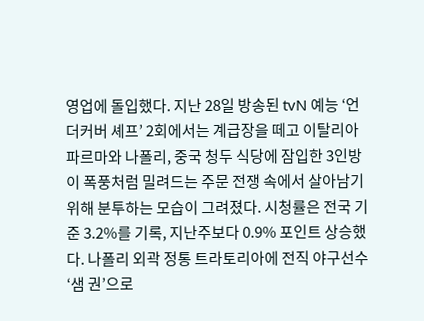영업에 돌입했다. 지난 28일 방송된 tvN 예능 ‘언더커버 셰프’ 2회에서는 계급장을 떼고 이탈리아 파르마와 나폴리, 중국 청두 식당에 잠입한 3인방이 폭풍처럼 밀려드는 주문 전쟁 속에서 살아남기 위해 분투하는 모습이 그려졌다. 시청률은 전국 기준 3.2%를 기록, 지난주보다 0.9% 포인트 상승했다. 나폴리 외곽 정통 트라토리아에 전직 야구선수 ‘샘 권’으로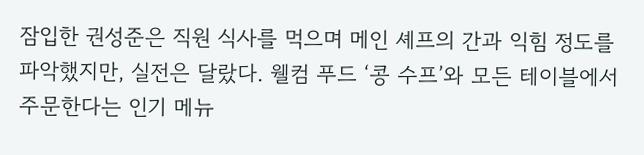잠입한 권성준은 직원 식사를 먹으며 메인 셰프의 간과 익힘 정도를 파악했지만, 실전은 달랐다. 웰컴 푸드 ‘콩 수프’와 모든 테이블에서 주문한다는 인기 메뉴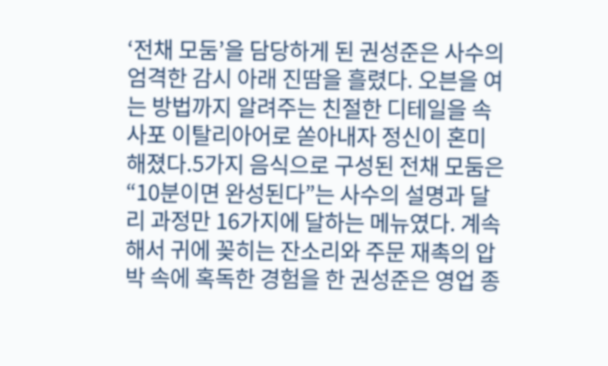‘전채 모둠’을 담당하게 된 권성준은 사수의 엄격한 감시 아래 진땀을 흘렸다. 오븐을 여는 방법까지 알려주는 친절한 디테일을 속사포 이탈리아어로 쏟아내자 정신이 혼미해졌다.5가지 음식으로 구성된 전채 모둠은 “10분이면 완성된다”는 사수의 설명과 달리 과정만 16가지에 달하는 메뉴였다. 계속해서 귀에 꽂히는 잔소리와 주문 재촉의 압박 속에 혹독한 경험을 한 권성준은 영업 종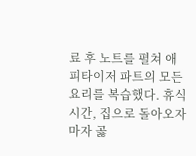료 후 노트를 펼쳐 애피타이저 파트의 모든 요리를 복습했다. 휴식 시간, 집으로 돌아오자마자 곯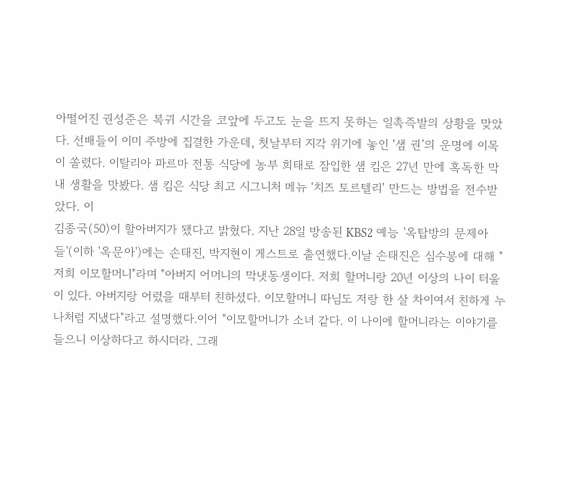아떨어진 권성준은 복귀 시간을 코앞에 두고도 눈을 뜨지 못하는 일촉즉발의 상황을 맞았다. 선배들이 이미 주방에 집결한 가운데, 첫날부터 지각 위기에 놓인 ‘샘 권’의 운명에 이목이 쏠렸다. 이탈리아 파르마 전통 식당에 농부 희태로 잠입한 샘 킴은 27년 만에 혹독한 막내 생활을 맛봤다. 샘 킴은 식당 최고 시그니처 메뉴 ‘치즈 토르텔리’ 만드는 방법을 전수받았다. 이
김종국(50)이 할아버지가 됐다고 밝혔다. 지난 28일 방송된 KBS2 예능 '옥탑방의 문제아들'(이하 '옥문아')에는 손태진, 박지현이 게스트로 출연했다.이날 손태진은 심수봉에 대해 "저희 이모할머니"라며 "아버지 어머니의 막냇동생이다. 저희 할머니랑 20년 이상의 나이 터울이 있다. 아버지랑 어렸을 때부터 친하셨다. 이모할머니 따님도 저랑 한 살 차이여서 친하게 누나처럼 지냈다"라고 설명했다.이어 "이모할머니가 소녀 같다. 이 나이에 할머니라는 이야기를 들으니 이상하다고 하시더라. 그래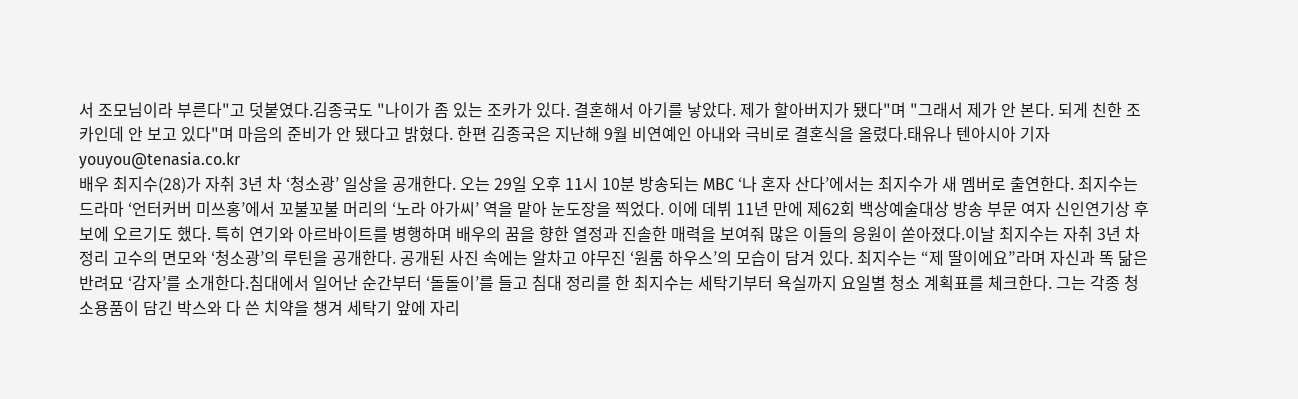서 조모님이라 부른다"고 덧붙였다.김종국도 "나이가 좀 있는 조카가 있다. 결혼해서 아기를 낳았다. 제가 할아버지가 됐다"며 "그래서 제가 안 본다. 되게 친한 조카인데 안 보고 있다"며 마음의 준비가 안 됐다고 밝혔다. 한편 김종국은 지난해 9월 비연예인 아내와 극비로 결혼식을 올렸다.태유나 텐아시아 기자 youyou@tenasia.co.kr
배우 최지수(28)가 자취 3년 차 ‘청소광’ 일상을 공개한다. 오는 29일 오후 11시 10분 방송되는 MBC ‘나 혼자 산다’에서는 최지수가 새 멤버로 출연한다. 최지수는 드라마 ‘언터커버 미쓰홍’에서 꼬불꼬불 머리의 ‘노라 아가씨’ 역을 맡아 눈도장을 찍었다. 이에 데뷔 11년 만에 제62회 백상예술대상 방송 부문 여자 신인연기상 후보에 오르기도 했다. 특히 연기와 아르바이트를 병행하며 배우의 꿈을 향한 열정과 진솔한 매력을 보여줘 많은 이들의 응원이 쏟아졌다.이날 최지수는 자취 3년 차 정리 고수의 면모와 ‘청소광’의 루틴을 공개한다. 공개된 사진 속에는 알차고 야무진 ‘원룸 하우스’의 모습이 담겨 있다. 최지수는 “제 딸이에요”라며 자신과 똑 닮은 반려묘 ‘감자’를 소개한다.침대에서 일어난 순간부터 ‘돌돌이’를 들고 침대 정리를 한 최지수는 세탁기부터 욕실까지 요일별 청소 계획표를 체크한다. 그는 각종 청소용품이 담긴 박스와 다 쓴 치약을 챙겨 세탁기 앞에 자리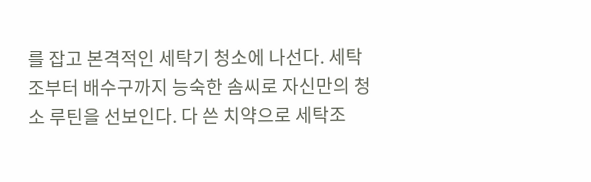를 잡고 본격적인 세탁기 청소에 나선다. 세탁조부터 배수구까지 능숙한 솜씨로 자신만의 청소 루틴을 선보인다. 다 쓴 치약으로 세탁조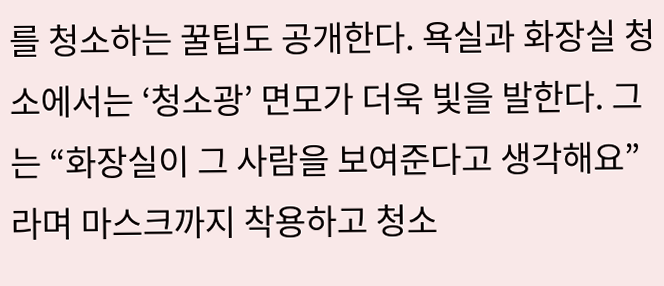를 청소하는 꿀팁도 공개한다. 욕실과 화장실 청소에서는 ‘청소광’ 면모가 더욱 빛을 발한다. 그는 “화장실이 그 사람을 보여준다고 생각해요”라며 마스크까지 착용하고 청소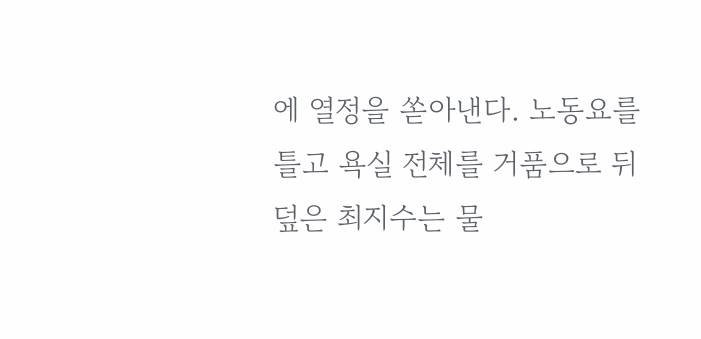에 열정을 쏟아낸다. 노동요를 틀고 욕실 전체를 거품으로 뒤덮은 최지수는 물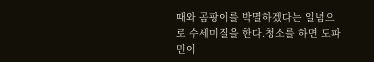때와 곰팡이를 박멸하겠다는 일념으로 수세미질을 한다.청소를 하면 도파민이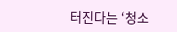터진다는 ‘청소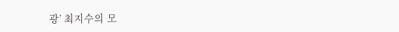광’ 최지수의 모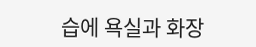습에 욕실과 화장